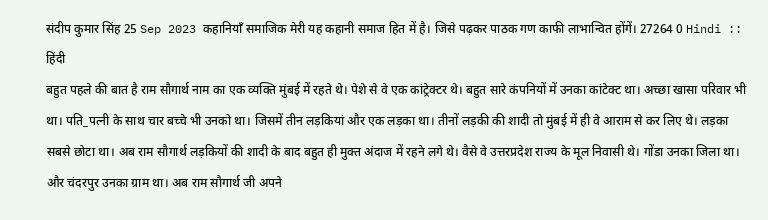संदीप कुमार सिंह 25 Sep 2023 कहानियाँ समाजिक मेरी यह कहानी समाज हित में है। जिसे पढ़कर पाठक गण काफी लाभान्वित होंगें। 27264 0 Hindi :: हिंदी
बहुत पहले की बात है राम सौगार्थ नाम का एक व्यक्ति मुंबई में रहते थे। पेशे से वे एक कांट्रेक्टर थे। बहुत सारे कंपनियों में उनका कांटेक्ट था। अच्छा खासा परिवार भी था। पति_पत्नी के साथ चार बच्चे भी उनको था। जिसमें तीन लड़कियां और एक लड़का था। तीनों लड़की की शादी तो मुंबई में ही वे आराम से कर लिए थे। लड़का सबसे छोटा था। अब राम सौगार्थ लड़कियों की शादी के बाद बहुत ही मुक्त अंदाज में रहने लगे थे। वैसे वे उत्तरप्रदेश राज्य के मूल निवासी थे। गोंडा उनका जिला था। और चंदरपुर उनका ग्राम था। अब राम सौगार्थ जी अपने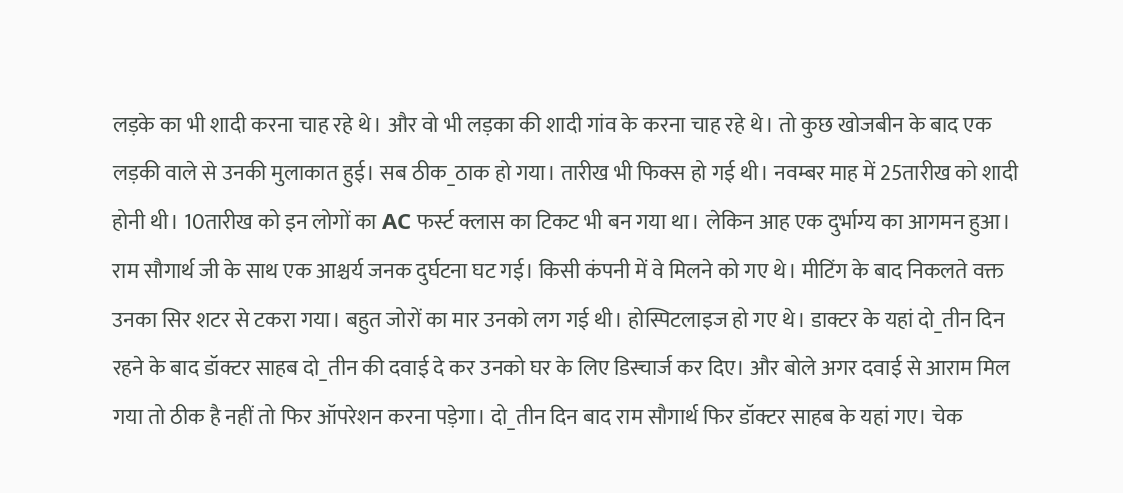लड़के का भी शादी करना चाह रहे थे। और वो भी लड़का की शादी गांव के करना चाह रहे थे। तो कुछ खोजबीन के बाद एक लड़की वाले से उनकी मुलाकात हुई। सब ठीक_ठाक हो गया। तारीख भी फिक्स हो गई थी। नवम्बर माह में 25तारीख को शादी होनी थी। 10तारीख को इन लोगों का AC फर्स्ट क्लास का टिकट भी बन गया था। लेकिन आह एक दुर्भाग्य का आगमन हुआ। राम सौगार्थ जी के साथ एक आश्चर्य जनक दुर्घटना घट गई। किसी कंपनी में वे मिलने को गए थे। मीटिंग के बाद निकलते वक्त उनका सिर शटर से टकरा गया। बहुत जोरों का मार उनको लग गई थी। होस्पिटलाइज हो गए थे। डाक्टर के यहां दो_तीन दिन रहने के बाद डॉक्टर साहब दो_तीन की दवाई दे कर उनको घर के लिए डिस्चार्ज कर दिए। और बोले अगर दवाई से आराम मिल गया तो ठीक है नहीं तो फिर ऑपरेशन करना पड़ेगा। दो_तीन दिन बाद राम सौगार्थ फिर डॉक्टर साहब के यहां गए। चेक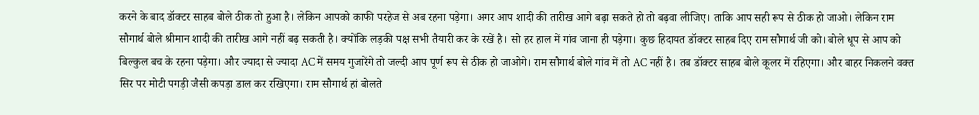करने के बाद डॉक्टर साहब बोले ठीक तो हुआ है। लेकिन आपको काफी परहेज से अब रहना पड़ेगा। अगर आप शादी की तारीख आगे बढ़ा सकते हो तो बढ़वा लीजिए। ताकि आप सही रूप से ठीक हो जाओ। लेकिन राम सौगार्थ बोले श्रीमान शादी की तारीख आगे नहीं बढ़ सकती है। क्योंकि लड़की पक्ष सभी तैयारी कर के रखें है। सो हर हाल में गांव जाना ही पड़ेगा। कुछ हिदायत डॉक्टर साहब दिए राम सौगार्थ जी को। बोले धूप से आप को बिल्कुल बच के रहना पड़ेगा। और ज्यादा से ज्यादा AC में समय गुजारेंगे तो जल्दी आप पूर्ण रूप से ठीक हो जाओगे। राम सौगार्थ बोले गांव में तो AC नहीं है। तब डॉक्टर साहब बोले कूलर में रहिएगा। और बाहर निकलने वक्त सिर पर मोटी पगड़ी जैसी कपड़ा डाल कर रखिएगा। राम सौगार्थ हां बोलते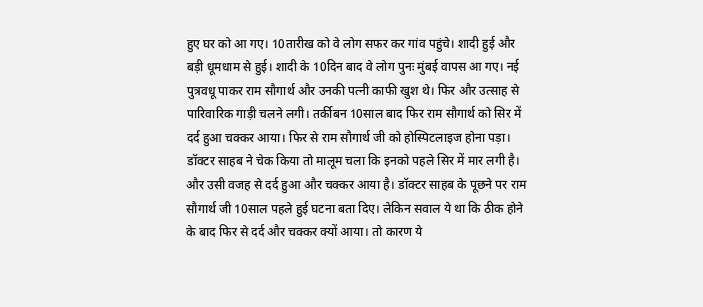हुए घर को आ गए। 10तारीख को वे लोग सफर कर गांव पहुंचे। शादी हुई और बड़ी धूमधाम से हुई। शादी के 10दिन बाद वे लोग पुनः मुंबई वापस आ गए। नई पुत्रवधू पाकर राम सौगार्थ और उनकी पत्नी काफी खुश थे। फिर और उत्साह से पारिवारिक गाड़ी चलने लगी। तर्कीबन 10साल बाद फिर राम सौगार्थ को सिर में दर्द हुआ चक्कर आया। फिर से राम सौगार्थ जी को होस्पिटलाइज होना पड़ा। डॉक्टर साहब ने चेक किया तो मालूम चला कि इनको पहले सिर में मार लगी है। और उसी वजह से दर्द हुआ और चक्कर आया है। डॉक्टर साहब के पूछने पर राम सौगार्थ जी 10साल पहले हुई घटना बता दिए। लेकिन सवाल ये था कि ठीक होने के बाद फिर से दर्द और चक्कर क्यों आया। तो कारण ये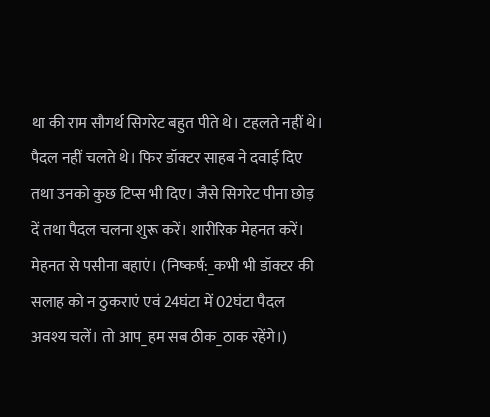था की राम सौगर्थ सिगरेट बहुत पीते थे। टहलते नहीं थे। पैदल नहीं चलते थे। फिर डॉक्टर साहब ने दवाई दिए तथा उनको कुछ टिप्स भी दिए। जैसे सिगरेट पीना छोड़ दें तथा पैदल चलना शुरू करें। शारीरिक मेहनत करें। मेहनत से पसीना बहाएं। (निष्कर्ष:_कभी भी डॉक्टर की सलाह को न ठुकराएं एवं 24घंटा में 02घंटा पैदल अवश्य चलें। तो आप_हम सब ठीक_ठाक रहेंगे।)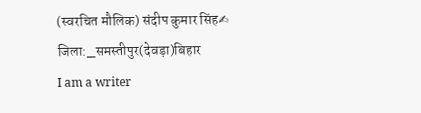(स्वरचित मौलिक) संदीप कुमार सिंह✍ जिला:_समस्तीपुर(देवड़ा)बिहार
I am a writer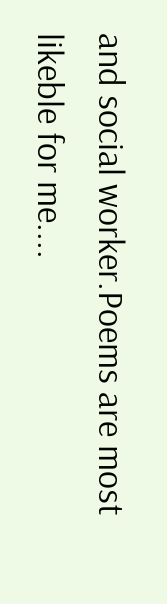and social worker.Poems are most likeble for me....